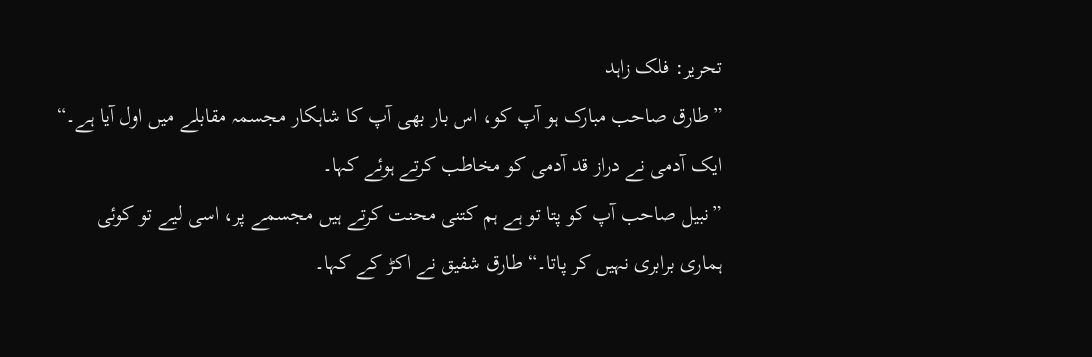تحریر: فلک زاہد
”طارق صاحب مبارک ہو آپ کو، اس بار بھی آپ کا شاہکار مجسمہ مقابلے میں اول آیا ہے۔“ ایک آدمی نے دراز قد آدمی کو مخاطب کرتے ہوئے کہا۔
”نبیل صاحب آپ کو پتا تو ہے ہم کتنی محنت کرتے ہیں مجسمے پر، اسی لیے تو کوئی ہماری برابری نہیں کر پاتا۔“ طارق شفیق نے اکڑ کے کہا۔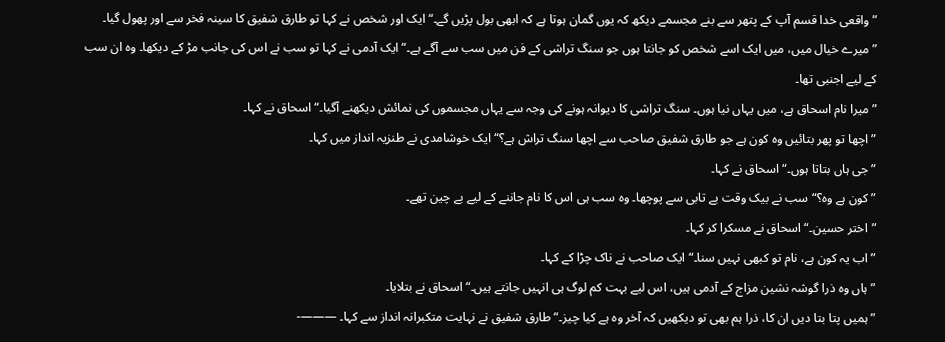”واقعی خدا قسم آپ کے پتھر سے بنے مجسمے دیکھ کہ یوں گمان ہوتا ہے کہ ابھی بول پڑیں گے۔“ ایک اور شخص نے کہا تو طارق شفیق کا سینہ فخر سے اور پھول گیا۔
”میرے خیال میں، میں ایک اسے شخص کو جانتا ہوں جو سنگ تراشی کے فن میں سب سے آگے ہے۔“ایک آدمی نے کہا تو سب نے اس کی جانب مڑ کے دیکھا۔ وہ ان سب کے لیے اجنبی تھا۔
”میرا نام اسحاق ہے، میں یہاں نیا ہوں۔ سنگ تراشی کا دیوانہ ہونے کی وجہ سے یہاں مجسموں کی نمائش دیکھنے آگیا۔“ اسحاق نے کہا۔
”اچھا تو پھر بتائیں وہ کون ہے جو طارق شفیق صاحب سے اچھا سنگ تراش ہے؟“ ایک خوشامدی نے طنزیہ انداز میں کہا۔
”جی ہاں بتاتا ہوں۔“ اسحاق نے کہا۔
”کون ہے وہ؟“ سب نے بیک وقت بے تابی سے پوچھا۔ وہ سب ہی اس کا نام جاننے کے لیے بے چین تھے۔
”اختر حسین۔“ اسحاق نے مسکرا کر کہا۔
”اب یہ کون ہے، نام تو کبھی نہیں سنا۔“ ایک صاحب نے ناک چڑا کے کہا۔
”ہاں وہ ذرا گوشہ نشین مزاج کے آدمی ہیں، اس لیے بہت کم لوگ ہی انہیں جانتے ہیں۔“ اسحاق نے بتلایا۔
”ہمیں پتا بتا دیں ان کا، ذرا ہم بھی تو دیکھیں کہ آخر وہ ہے کیا چیز۔“ طارق شفیق نے نہایت متکبرانہ انداز سے کہا۔ ———-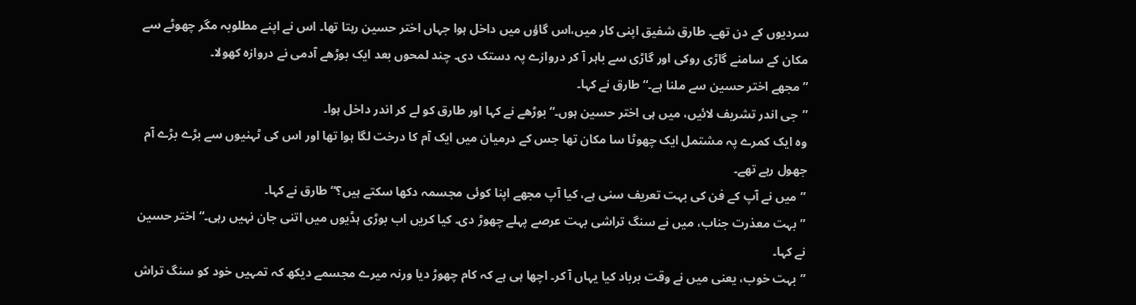سردیوں کے دن تھے۔ طارق شفیق اپنی کار میں،اس گاؤں میں داخل ہوا جہاں اختر حسین رہتا تھا۔ اس نے اپنے مطلوبہ مگر چھوٹے سے مکان کے سامنے گاڑی روکی اور گاڑی سے باہر آ کر دروازے پہ دستک دی۔ چند لمحوں بعد ایک بوڑھے آدمی نے دروازہ کھولا۔
”مجھے اختر حسین سے ملنا ہے۔“ طارق نے کہا۔
”جی اندر تشریف لائیں، میں ہی اختر حسین ہوں۔“ بوڑھے نے کہا اور طارق کو لے کر اندر داخل ہوا۔
وہ ایک کمرے پہ مشتمل ایک چھوٹا سا مکان تھا جس کے درمیان میں ایک آم کا درخت لگا ہوا تھا اور اس کی ٹہنیوں سے بڑے بڑے آم جھول رہے تھے۔
”میں نے آپ کے فن کی بہت تعریف سنی ہے، کیا آپ مجھے اپنا کوئی مجسمہ دکھا سکتے ہیں؟“ طارق نے کہا۔
”بہت معذرت جناب، میں نے سنگ تراشی بہت عرصے پہلے چھوڑ دی۔ کیا کریں اب بوڑی ہڈیوں میں اتنی جان نہیں رہی۔“ اختر حسین نے کہا۔
”بہت خوب، یعنی میں نے وقت برباد کیا یہاں آ کر۔ اچھا ہی ہے کہ کام چھوڑ دیا ورنہ میرے مجسمے دیکھ کہ تمہیں خود کو سنگ تراش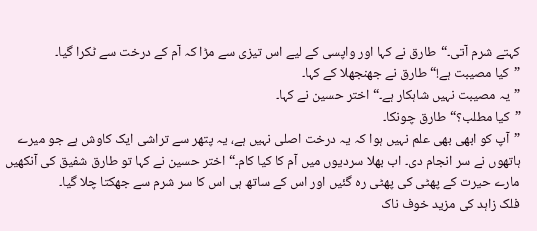کہتے شرم آتی۔“طارق نے کہا اور واپسی کے لیے اس تیزی سے مڑا کہ آم کے درخت سے ٹکرا گیا۔
”کیا مصیبت ہے!“ طارق نے جھنجھلا کے کہا۔
”یہ مصیبت نہیں شاہکار ہے۔“ اختر حسین نے کہا۔
”کیا مطلب؟“طارق چونکا۔
”آپ کو ابھی بھی علم نہیں ہوا کہ یہ درخت اصلی نہیں ہے، یہ پتھر سے تراشی ایک کاوش ہے جو میرے ہاتھوں نے سر انجام دی۔ اب بھلا سردیوں میں آم کا کیا کام۔“ اختر حسین نے کہا تو طارق شفیق کی آنکھیں مارے حیرت کے پھٹی کی پھٹی رہ گئیں اور اس کے ساتھ ہی اس کا سر شرم سے جھکتا چلا گیا۔
فلک زاہد کی مزید خوف ناک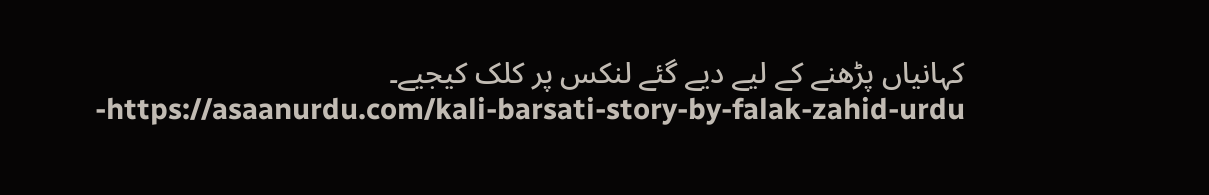کہانیاں پڑھنے کے لیے دیے گئے لنکس پر کلک کیجیے۔ https://asaanurdu.com/kali-barsati-story-by-falak-zahid-urdu-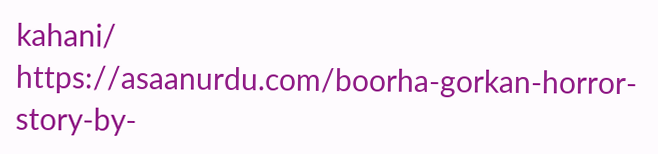kahani/
https://asaanurdu.com/boorha-gorkan-horror-story-by-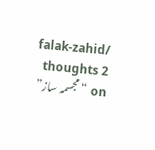falak-zahid/
2 thoughts on “مجسمہ ساز”